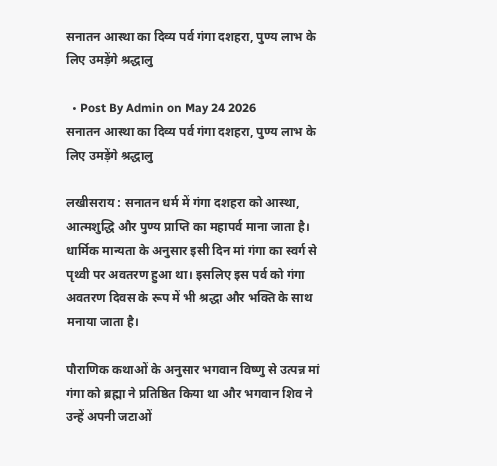सनातन आस्था का दिव्य पर्व गंगा दशहरा, पुण्य लाभ के लिए उमड़ेंगे श्रद्धालु

  • Post By Admin on May 24 2026
सनातन आस्था का दिव्य पर्व गंगा दशहरा, पुण्य लाभ के लिए उमड़ेंगे श्रद्धालु

लखीसराय : सनातन धर्म में गंगा दशहरा को आस्था, आत्मशुद्धि और पुण्य प्राप्ति का महापर्व माना जाता है। धार्मिक मान्यता के अनुसार इसी दिन मां गंगा का स्वर्ग से पृथ्वी पर अवतरण हुआ था। इसलिए इस पर्व को गंगा अवतरण दिवस के रूप में भी श्रद्धा और भक्ति के साथ मनाया जाता है।

पौराणिक कथाओं के अनुसार भगवान विष्णु से उत्पन्न मां गंगा को ब्रह्मा ने प्रतिष्ठित किया था और भगवान शिव ने उन्हें अपनी जटाओं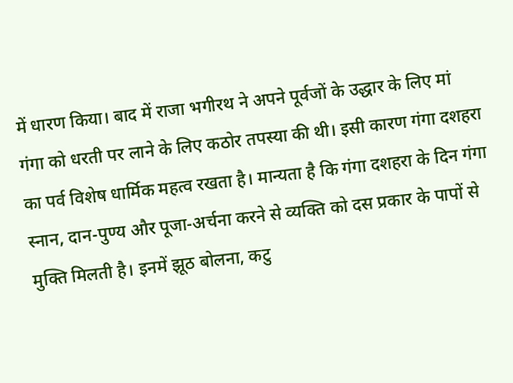में धारण किया। बाद में राजा भगीरथ ने अपने पूर्वजों के उद्धार के लिए मां गंगा को धरती पर लाने के लिए कठोर तपस्या की थी। इसी कारण गंगा दशहरा का पर्व विशेष धार्मिक महत्व रखता है। मान्यता है कि गंगा दशहरा के दिन गंगा स्नान, दान-पुण्य और पूजा-अर्चना करने से व्यक्ति को दस प्रकार के पापों से मुक्ति मिलती है। इनमें झूठ बोलना, कटु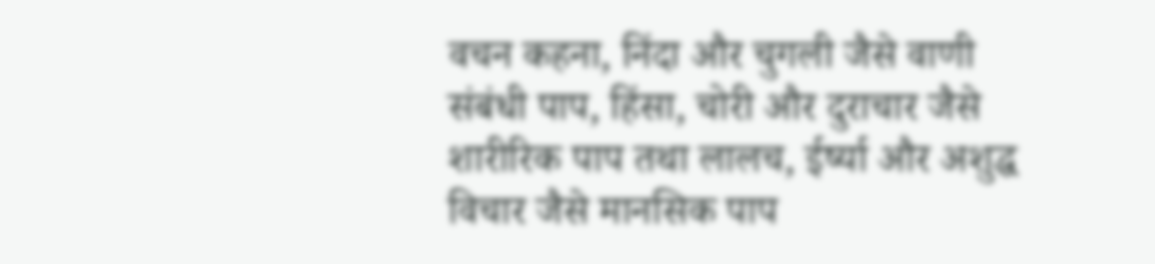वचन कहना, निंदा और चुगली जैसे वाणी संबंधी पाप, हिंसा, चोरी और दुराचार जैसे शारीरिक पाप तथा लालच, ईर्ष्या और अशुद्ध विचार जैसे मानसिक पाप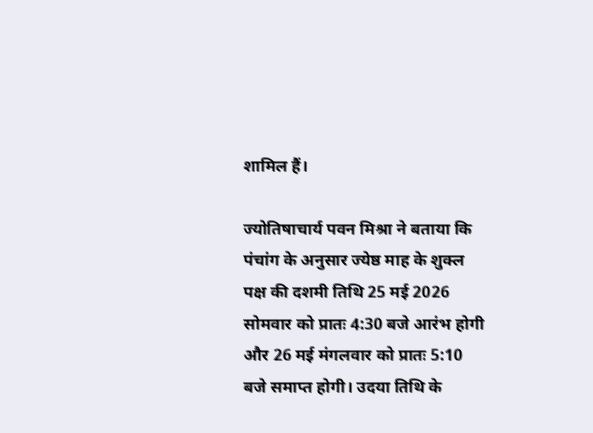शामिल हैं।

ज्योतिषाचार्य पवन मिश्रा ने बताया कि पंचांग के अनुसार ज्येष्ठ माह के शुक्ल पक्ष की दशमी तिथि 25 मई 2026 सोमवार को प्रातः 4:30 बजे आरंभ होगी और 26 मई मंगलवार को प्रातः 5:10 बजे समाप्त होगी। उदया तिथि के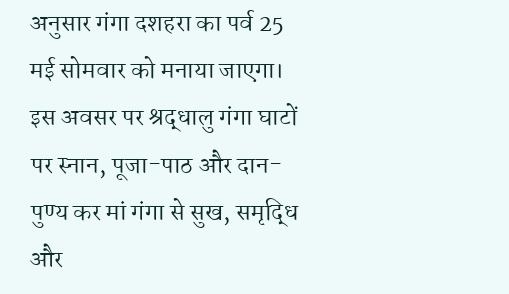अनुसार गंगा दशहरा का पर्व 25 मई सोमवार को मनाया जाएगा। इस अवसर पर श्रद्धालु गंगा घाटों पर स्नान, पूजा-पाठ और दान-पुण्य कर मां गंगा से सुख, समृद्धि और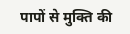पापों से मुक्ति की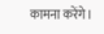कामना करेंगे।